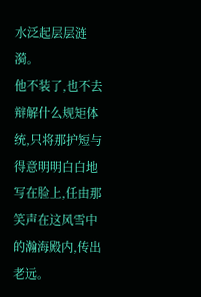水泛起层层涟漪。
他不装了,也不去辩解什么规矩体统,只将那护短与得意明明白白地写在脸上,任由那笑声在这风雪中的瀚海殿内,传出老远。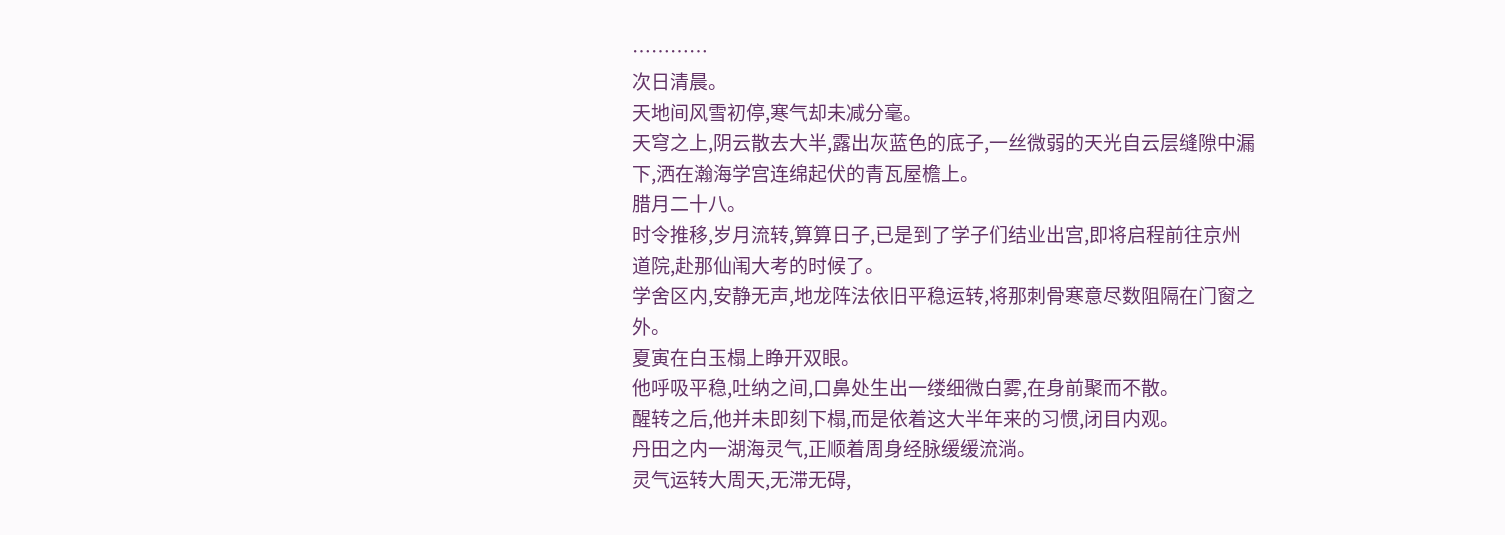…………
次日清晨。
天地间风雪初停,寒气却未减分毫。
天穹之上,阴云散去大半,露出灰蓝色的底子,一丝微弱的天光自云层缝隙中漏下,洒在瀚海学宫连绵起伏的青瓦屋檐上。
腊月二十八。
时令推移,岁月流转,算算日子,已是到了学子们结业出宫,即将启程前往京州道院,赴那仙闱大考的时候了。
学舍区内,安静无声,地龙阵法依旧平稳运转,将那刺骨寒意尽数阻隔在门窗之外。
夏寅在白玉榻上睁开双眼。
他呼吸平稳,吐纳之间,口鼻处生出一缕细微白雾,在身前聚而不散。
醒转之后,他并未即刻下榻,而是依着这大半年来的习惯,闭目内观。
丹田之内一湖海灵气,正顺着周身经脉缓缓流淌。
灵气运转大周天,无滞无碍,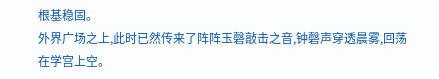根基稳固。
外界广场之上,此时已然传来了阵阵玉磬敲击之音,钟磬声穿透晨雾,回荡在学宫上空。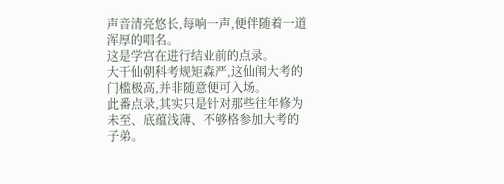声音清亮悠长,每响一声,便伴随着一道浑厚的唱名。
这是学宫在进行结业前的点录。
大干仙朝科考规矩森严,这仙闱大考的门槛极高,并非随意便可入场。
此番点录,其实只是针对那些往年修为未至、底蕴浅薄、不够格参加大考的子弟。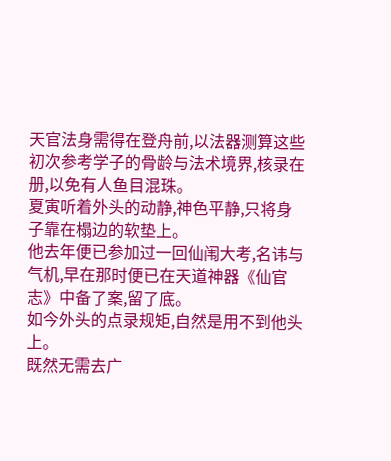天官法身需得在登舟前,以法器测算这些初次参考学子的骨龄与法术境界,核录在册,以免有人鱼目混珠。
夏寅听着外头的动静,神色平静,只将身子靠在榻边的软垫上。
他去年便已参加过一回仙闱大考,名讳与气机,早在那时便已在天道神器《仙官志》中备了案,留了底。
如今外头的点录规矩,自然是用不到他头上。
既然无需去广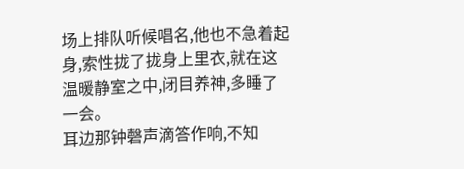场上排队听候唱名,他也不急着起身,索性拢了拢身上里衣,就在这温暖静室之中,闭目养神,多睡了一会。
耳边那钟磬声滴答作响,不知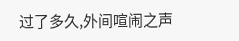过了多久,外间喧闹之声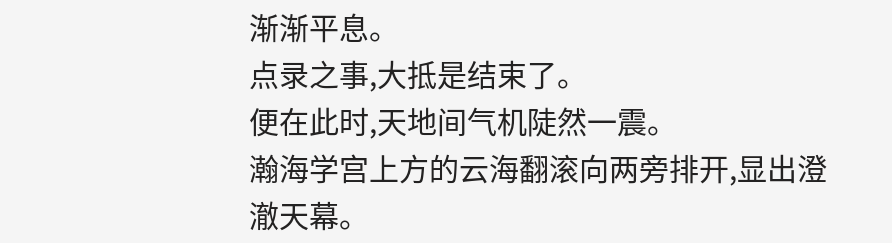渐渐平息。
点录之事,大抵是结束了。
便在此时,天地间气机陡然一震。
瀚海学宫上方的云海翻滚向两旁排开,显出澄澈天幕。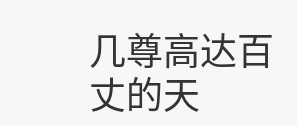几尊高达百丈的天